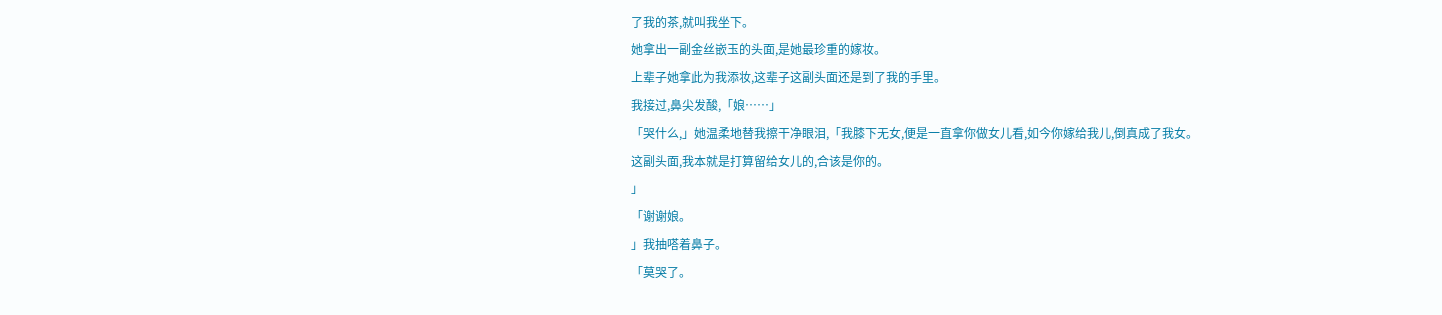了我的茶,就叫我坐下。
她拿出一副金丝嵌玉的头面,是她最珍重的嫁妆。
上辈子她拿此为我添妆,这辈子这副头面还是到了我的手里。
我接过,鼻尖发酸,「娘……」
「哭什么,」她温柔地替我擦干净眼泪,「我膝下无女,便是一直拿你做女儿看,如今你嫁给我儿,倒真成了我女。
这副头面,我本就是打算留给女儿的,合该是你的。
」
「谢谢娘。
」我抽嗒着鼻子。
「莫哭了。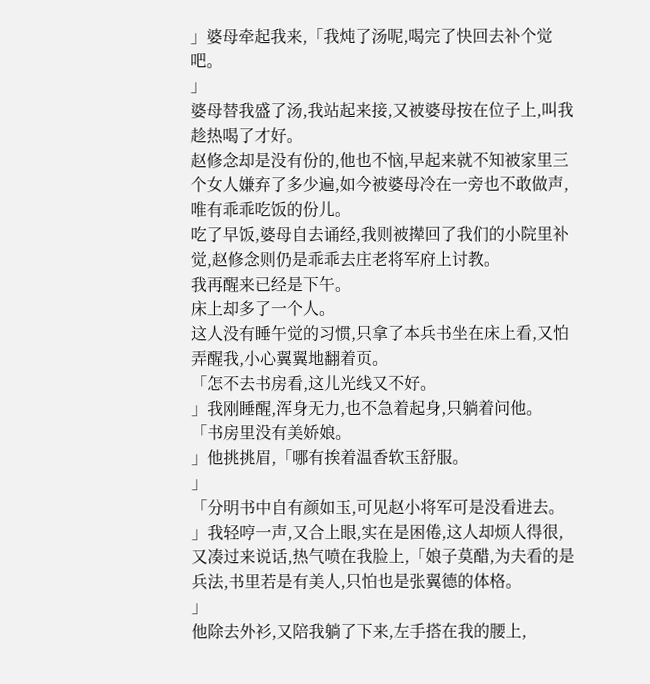」婆母牵起我来,「我炖了汤呢,喝完了快回去补个觉吧。
」
婆母替我盛了汤,我站起来接,又被婆母按在位子上,叫我趁热喝了才好。
赵修念却是没有份的,他也不恼,早起来就不知被家里三个女人嫌弃了多少遍,如今被婆母冷在一旁也不敢做声,唯有乖乖吃饭的份儿。
吃了早饭,婆母自去诵经,我则被撵回了我们的小院里补觉,赵修念则仍是乖乖去庄老将军府上讨教。
我再醒来已经是下午。
床上却多了一个人。
这人没有睡午觉的习惯,只拿了本兵书坐在床上看,又怕弄醒我,小心翼翼地翻着页。
「怎不去书房看,这儿光线又不好。
」我刚睡醒,浑身无力,也不急着起身,只躺着问他。
「书房里没有美娇娘。
」他挑挑眉,「哪有挨着温香软玉舒服。
」
「分明书中自有颜如玉,可见赵小将军可是没看进去。
」我轻哼一声,又合上眼,实在是困倦,这人却烦人得很,又凑过来说话,热气喷在我脸上,「娘子莫醋,为夫看的是兵法,书里若是有美人,只怕也是张翼德的体格。
」
他除去外衫,又陪我躺了下来,左手搭在我的腰上,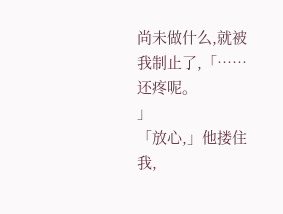尚未做什么,就被我制止了,「……还疼呢。
」
「放心,」他搂住我,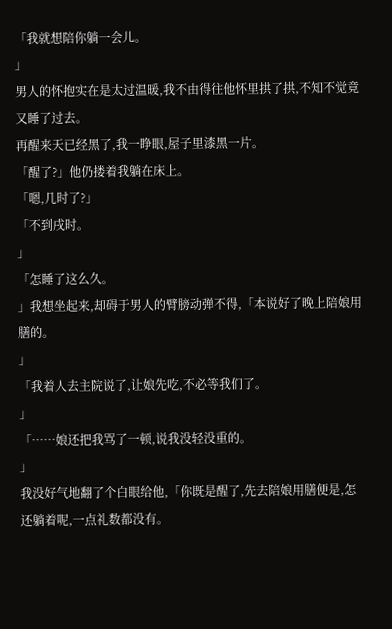「我就想陪你躺一会儿。
」
男人的怀抱实在是太过温暖,我不由得往他怀里拱了拱,不知不觉竟又睡了过去。
再醒来天已经黑了,我一睁眼,屋子里漆黑一片。
「醒了?」他仍搂着我躺在床上。
「嗯,几时了?」
「不到戌时。
」
「怎睡了这么久。
」我想坐起来,却碍于男人的臂膀动弹不得,「本说好了晚上陪娘用膳的。
」
「我着人去主院说了,让娘先吃,不必等我们了。
」
「……娘还把我骂了一顿,说我没轻没重的。
」
我没好气地翻了个白眼给他,「你既是醒了,先去陪娘用膳便是,怎还躺着呢,一点礼数都没有。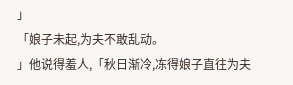」
「娘子未起,为夫不敢乱动。
」他说得羞人,「秋日渐冷,冻得娘子直往为夫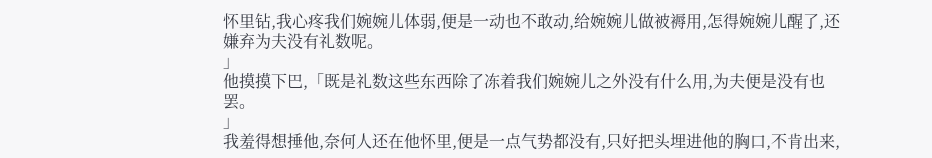怀里钻,我心疼我们婉婉儿体弱,便是一动也不敢动,给婉婉儿做被褥用,怎得婉婉儿醒了,还嫌弃为夫没有礼数呢。
」
他摸摸下巴,「既是礼数这些东西除了冻着我们婉婉儿之外没有什么用,为夫便是没有也罢。
」
我羞得想捶他,奈何人还在他怀里,便是一点气势都没有,只好把头埋进他的胸口,不肯出来,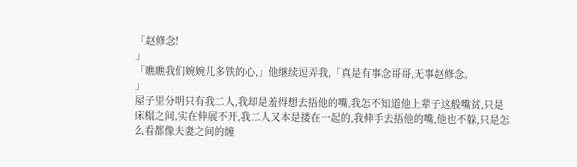「赵修念!
」
「瞧瞧我们婉婉儿多铁的心,」他继续逗弄我,「真是有事念哥哥,无事赵修念。
」
屋子里分明只有我二人,我却是羞得想去捂他的嘴,我怎不知道他上辈子这般嘴贫,只是床榻之间,实在伸展不开,我二人又本是搂在一起的,我伸手去捂他的嘴,他也不躲,只是怎么看都像夫妻之间的缠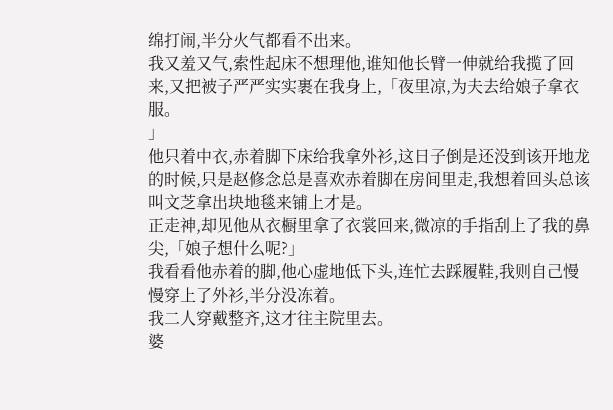绵打闹,半分火气都看不出来。
我又羞又气,索性起床不想理他,谁知他长臂一伸就给我揽了回来,又把被子严严实实裹在我身上,「夜里凉,为夫去给娘子拿衣服。
」
他只着中衣,赤着脚下床给我拿外衫,这日子倒是还没到该开地龙的时候,只是赵修念总是喜欢赤着脚在房间里走,我想着回头总该叫文芝拿出块地毯来铺上才是。
正走神,却见他从衣橱里拿了衣裳回来,微凉的手指刮上了我的鼻尖,「娘子想什么呢?」
我看看他赤着的脚,他心虚地低下头,连忙去踩履鞋,我则自己慢慢穿上了外衫,半分没冻着。
我二人穿戴整齐,这才往主院里去。
婆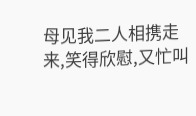母见我二人相携走来,笑得欣慰,又忙叫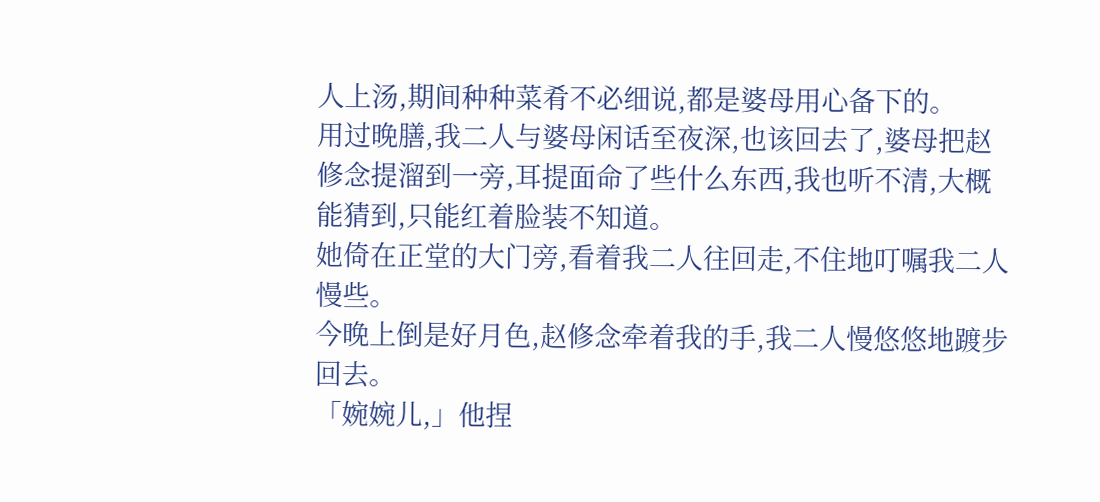人上汤,期间种种菜肴不必细说,都是婆母用心备下的。
用过晚膳,我二人与婆母闲话至夜深,也该回去了,婆母把赵修念提溜到一旁,耳提面命了些什么东西,我也听不清,大概能猜到,只能红着脸装不知道。
她倚在正堂的大门旁,看着我二人往回走,不住地叮嘱我二人慢些。
今晚上倒是好月色,赵修念牵着我的手,我二人慢悠悠地踱步回去。
「婉婉儿,」他捏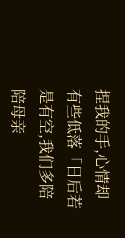捏我的手,心情却有些低落「日后若是有空,我们多陪陪母亲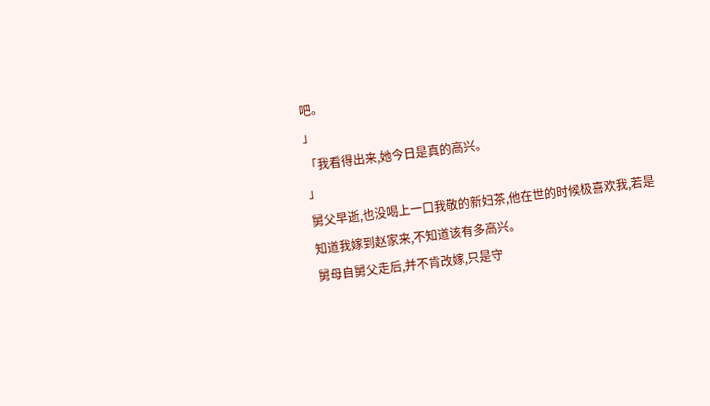吧。
」
「我看得出来,她今日是真的高兴。
」
舅父早逝,也没喝上一口我敬的新妇茶,他在世的时候极喜欢我,若是知道我嫁到赵家来,不知道该有多高兴。
舅母自舅父走后,并不肯改嫁,只是守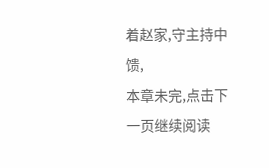着赵家,守主持中馈,
本章未完,点击下一页继续阅读